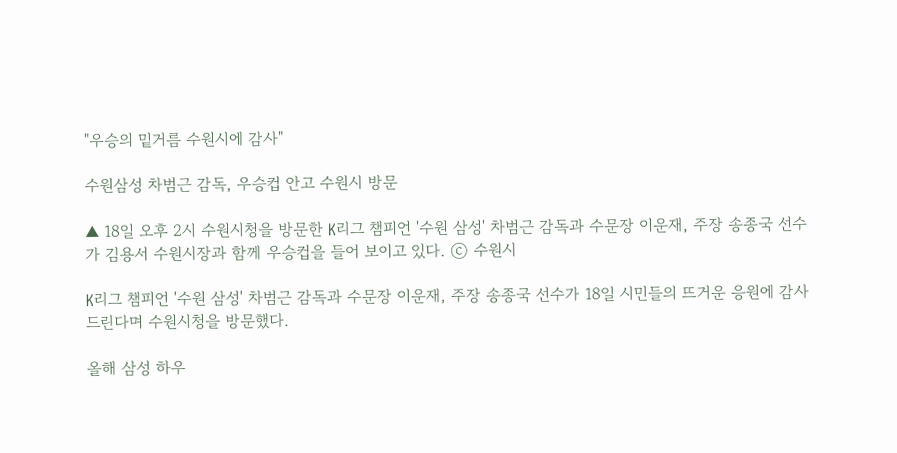"우승의 밑거름 수원시에 감사"

수원삼성 차범근 감독, 우승컵 안고 수원시 방문

▲ 18일 오후 2시 수원시청을 방문한 K리그 챔피언 '수원 삼성' 차범근 감독과 수문장 이운재, 주장 송종국 선수가 김용서 수원시장과 함께 우승컵을 들어 보이고 있다. ⓒ 수원시

K리그 챔피언 '수원 삼성' 차범근 감독과 수문장 이운재, 주장 송종국 선수가 18일 시민들의 뜨거운 응원에 감사드린다며 수원시청을 방문했다.

올해 삼성 하우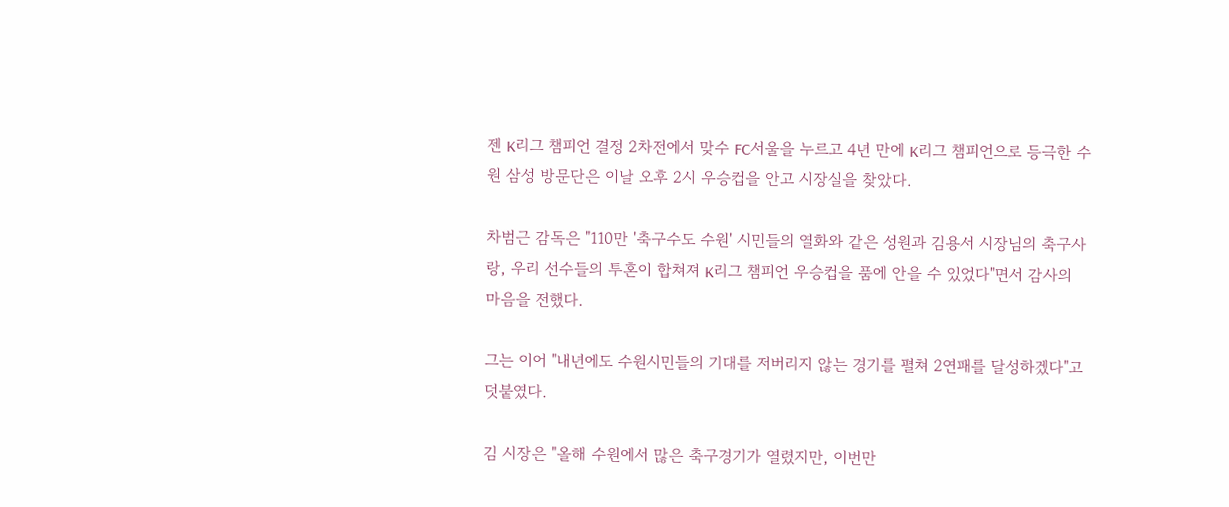젠 K리그 챔피언 결정 2차전에서 맞수 FC서울을 누르고 4년 만에 K리그 챔피언으로 등극한 수원 삼성 방문단은 이날 오후 2시 우승컵을 안고 시장실을 찾았다.

차범근 감독은 "110만 '축구수도 수원' 시민들의 열화와 같은 성원과 김용서 시장님의 축구사랑, 우리 선수들의 투혼이 합쳐져 K리그 챔피언 우승컵을 품에 안을 수 있었다"면서 감사의 마음을 전했다.

그는 이어 "내년에도 수원시민들의 기대를 저버리지 않는 경기를 펼쳐 2연패를 달성하겠다"고 덧붙였다.

김 시장은 "올해 수원에서 많은 축구경기가 열렸지만, 이번만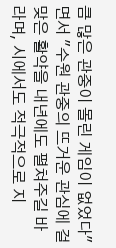큼 많은 관중이 몰린 게임이 없었다"면서 "수원 관중의 뜨거운 관심에 걸맞은 활약을 내년에도 펼쳐주길 바라며, 시에서도 적극적으로 지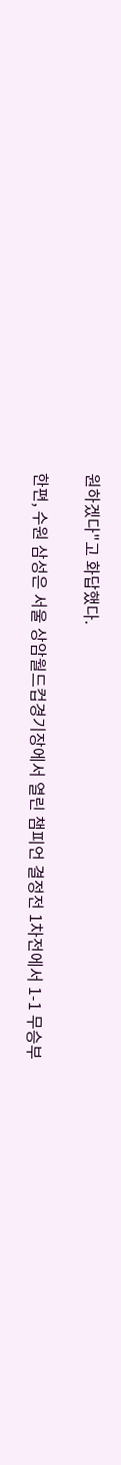원하겠다"고 화답했다.

한편, 수원 삼성은 서울 상암월드컵경기장에서 열린 챔피언 결정전 1차전에서 1-1 무승부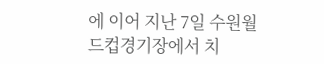에 이어 지난 7일 수원월드컵경기장에서 치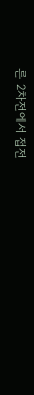른 2차전에서 접전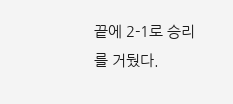끝에 2-1로 승리를 거뒀다.